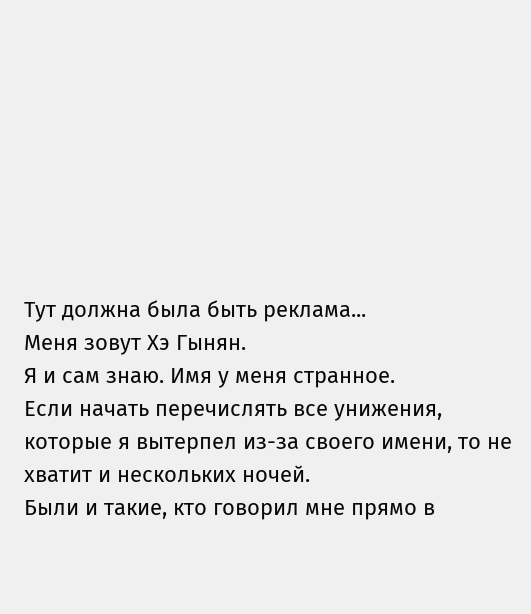Тут должна была быть реклама...
Меня зовут Хэ Гынян.
Я и сам знаю. Имя у меня странное.
Если начать перечислять все унижения, которые я вытерпел из-за своего имени, то не хватит и нескольких ночей.
Были и такие, кто говорил мне прямо в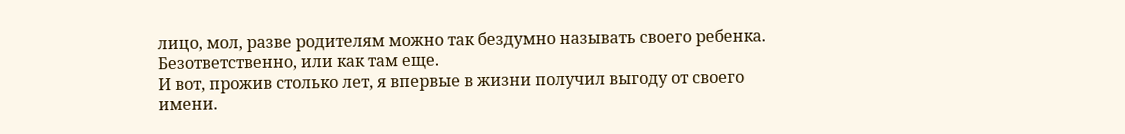лицо, мол, разве родителям можно так бездумно называть своего ребенка.
Безответственно, или как там еще.
И вот, прожив столько лет, я впервые в жизни получил выгоду от своего имени.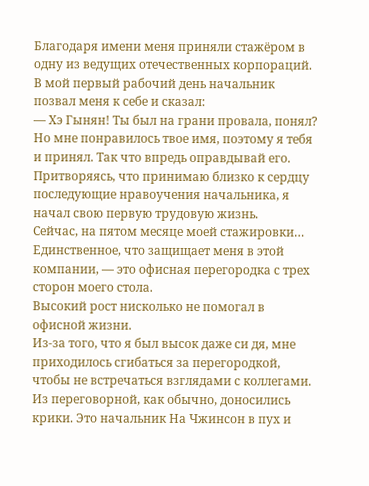Благодаря имени меня приняли стажёром в одну из ведущих отечественных корпораций.
В мой первый рабочий день начальник позвал меня к себе и сказал:
— Хэ Гынян! Ты был на грани провала, понял? Но мне понравилось твое имя, поэтому я тебя и принял. Так что впредь оправдывай его.
Притворяясь, что принимаю близко к сердцу последующие нравоучения начальника, я начал свою первую трудовую жизнь.
Сейчас, на пятом месяце моей стажировки…
Единственное, что защищает меня в этой компании, — это офисная перегородка с трех сторон моего стола.
Высокий рост нисколько не помогал в офисной жизни.
Из-за того, что я был высок даже си дя, мне приходилось сгибаться за перегородкой, чтобы не встречаться взглядами с коллегами.
Из переговорной, как обычно, доносились крики. Это начальник На Чжинсон в пух и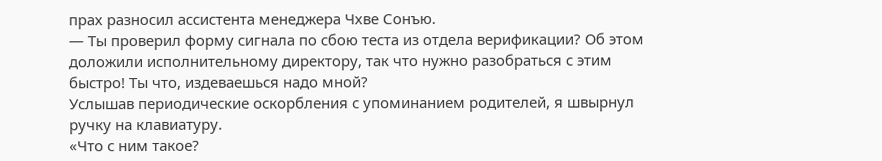прах разносил ассистента менеджера Чхве Сонъю.
— Ты проверил форму сигнала по сбою теста из отдела верификации? Об этом доложили исполнительному директору, так что нужно разобраться с этим быстро! Ты что, издеваешься надо мной?
Услышав периодические оскорбления с упоминанием родителей, я швырнул ручку на клавиатуру.
«Что с ним такое?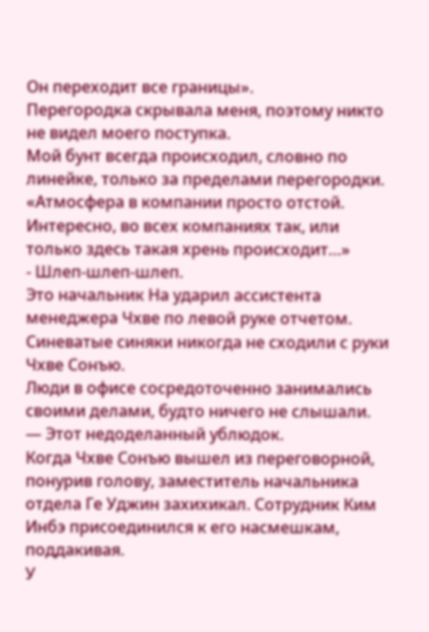Он переходит все границы».
Перегородка скрывала меня, поэтому никто не видел моего поступка.
Мой бунт всегда происходил, словно по линейке, только за пределами перегородки.
«Атмосфера в компании просто отстой. Интересно, во всех компаниях так, или только здесь такая хрень происходит…»
- Шлеп-шлеп-шлеп.
Это начальник На ударил ассистента менеджера Чхве по левой руке отчетом. Синеватые синяки никогда не сходили с руки Чхве Сонъю.
Люди в офисе сосредоточенно занимались своими делами, будто ничего не слышали.
— Этот недоделанный ублюдок.
Когда Чхве Сонъю вышел из переговорной, понурив голову, заместитель начальника отдела Ге Уджин захихикал. Сотрудник Ким Инбэ присоединился к его насмешкам, поддакивая.
У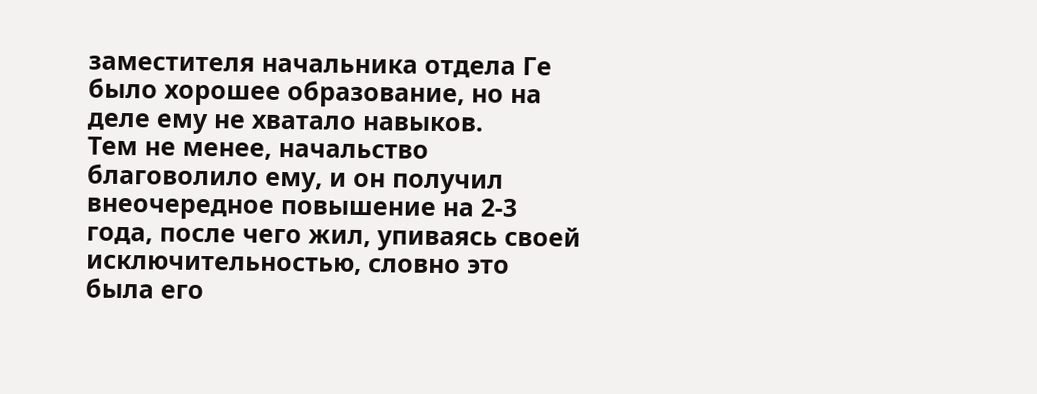заместителя начальника отдела Ге было хорошее образование, но на деле ему не хватало навыков.
Тем не менее, начальство благоволило ему, и он получил внеочередное повышение на 2-3 года, после чего жил, упиваясь своей исключительностью, словно это была его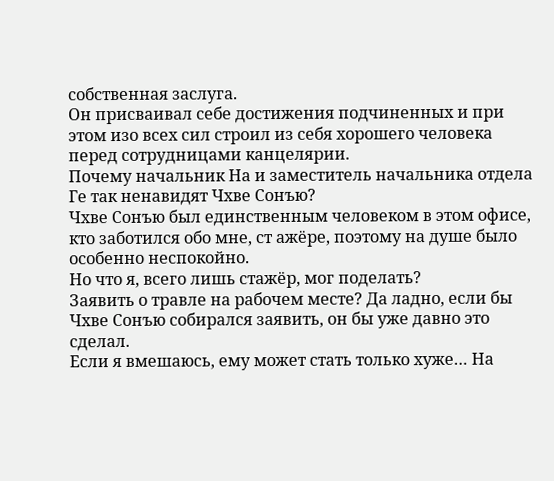собственная заслуга.
Он присваивал себе достижения подчиненных и при этом изо всех сил строил из себя хорошего человека перед сотрудницами канцелярии.
Почему начальник На и заместитель начальника отдела Ге так ненавидят Чхве Сонъю?
Чхве Сонъю был единственным человеком в этом офисе, кто заботился обо мне, ст ажёре, поэтому на душе было особенно неспокойно.
Но что я, всего лишь стажёр, мог поделать?
Заявить о травле на рабочем месте? Да ладно, если бы Чхве Сонъю собирался заявить, он бы уже давно это сделал.
Если я вмешаюсь, ему может стать только хуже… На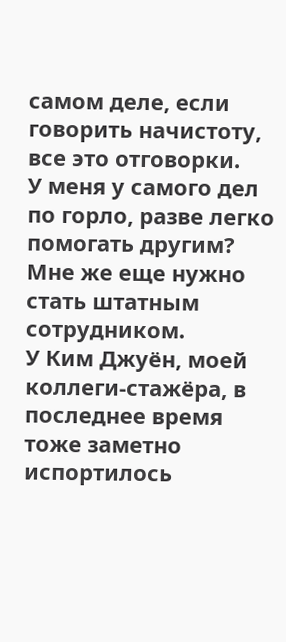самом деле, если говорить начистоту, все это отговорки.
У меня у самого дел по горло, разве легко помогать другим? Мне же еще нужно стать штатным сотрудником.
У Ким Джуён, моей коллеги-стажёра, в последнее время тоже заметно испортилось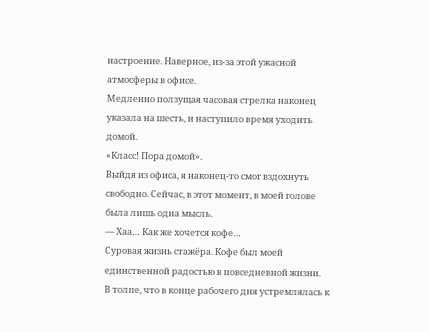настроение. Наверное, из-за этой ужасной атмосферы в офисе.
Медленно ползущая часовая стрелка наконец указала на шесть, и наступило время уходить домой.
«Класс! Пора домой».
Выйдя из офиса, я наконец-то смог вздохнуть свободно. Сейчас, в этот момент, в моей голове была лишь одна мысль.
— Хаа… Как же хочется кофе…
Суровая жизнь стажёра. Кофе был моей единственной радостью в повседневной жизни.
В толпе, что в конце рабочего дня устремлялась к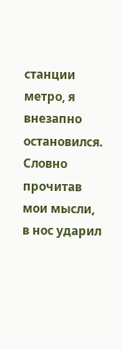станции метро, я внезапно остановился.
Словно прочитав мои мысли, в нос ударил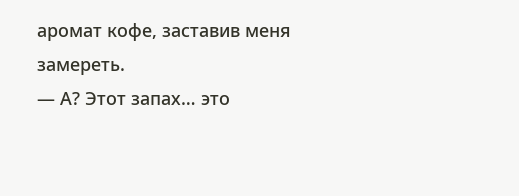аромат кофе, заставив меня замереть.
— А? Этот запах… это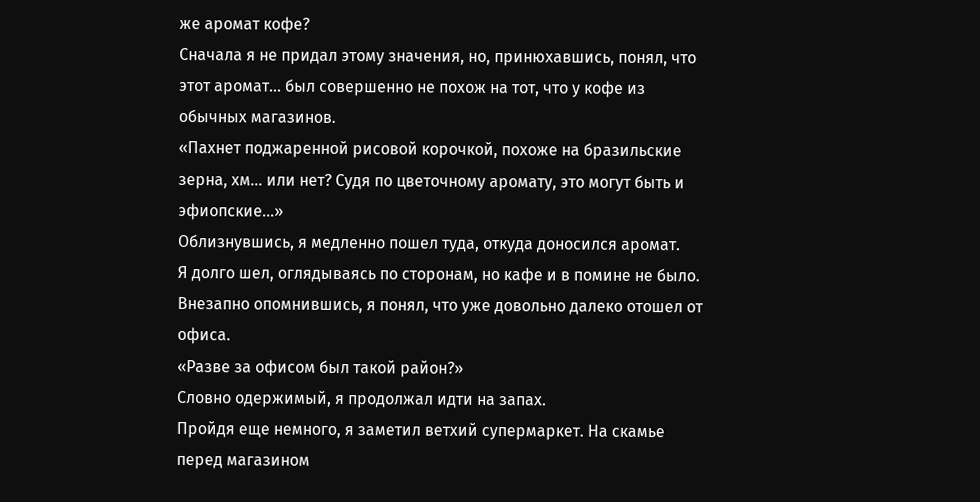же аромат кофе?
Сначала я не придал этому значения, но, принюхавшись, понял, что этот аромат… был совершенно не похож на тот, что у кофе из обычных магазинов.
«Пахнет поджаренной рисовой корочкой, похоже на бразильские зерна, хм… или нет? Судя по цветочному аромату, это могут быть и эфиопские…»
Облизнувшись, я медленно пошел туда, откуда доносился аромат.
Я долго шел, оглядываясь по сторонам, но кафе и в помине не было.
Внезапно опомнившись, я понял, что уже довольно далеко отошел от офиса.
«Разве за офисом был такой район?»
Словно одержимый, я продолжал идти на запах.
Пройдя еще немного, я заметил ветхий супермаркет. На скамье перед магазином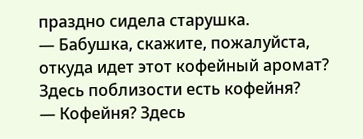праздно сидела старушка.
— Бабушка, скажите, пожалуйста, откуда идет этот кофейный аромат? Здесь поблизости есть кофейня?
— Кофейня? Здесь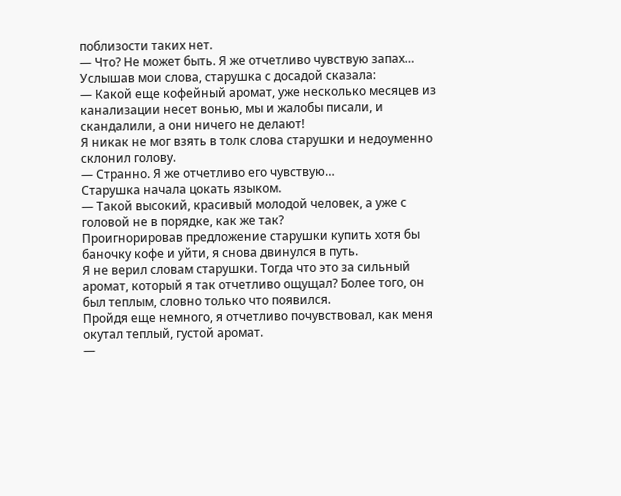поблизости таких нет.
— Что? Не может быть. Я же отчетливо чувствую запах…
Услышав мои слова, старушка с досадой сказала:
— Какой еще кофейный аромат, уже несколько месяцев из канализации несет вонью, мы и жалобы писали, и скандалили, а они ничего не делают!
Я никак не мог взять в толк слова старушки и недоуменно склонил голову.
— Странно. Я же отчетливо его чувствую…
Старушка начала цокать языком.
— Такой высокий, красивый молодой человек, а уже с головой не в порядке, как же так?
Проигнорировав предложение старушки купить хотя бы баночку кофе и уйти, я снова двинулся в путь.
Я не верил словам старушки. Тогда что это за сильный аромат, который я так отчетливо ощущал? Более того, он был теплым, словно только что появился.
Пройдя еще немного, я отчетливо почувствовал, как меня окутал теплый, густой аромат.
—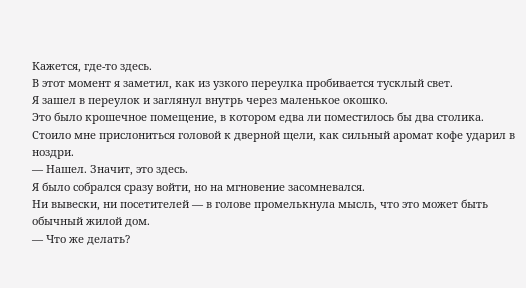Кажется, где-то здесь.
В этот момент я заметил, как из узкого переулка пробивается тусклый свет.
Я зашел в переулок и заглянул внутрь через маленькое окошко.
Это было крошечное помещение, в котором едва ли поместилось бы два столика.
Стоило мне прислониться головой к дверной щели, как сильный аромат кофе ударил в ноздри.
— Нашел. Значит, это здесь.
Я было собрался сразу войти, но на мгновение засомневался.
Ни вывески, ни посетителей — в голове промелькнула мысль, что это может быть обычный жилой дом.
— Что же делать?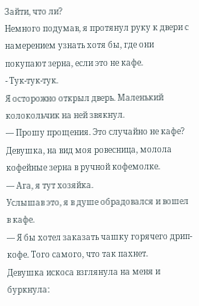Зайти, что ли?
Немного подумав, я протянул руку к двери с намерением узнать хотя бы, где они покупают зерна, если это не кафе.
- Тук-тук-тук.
Я осторожно открыл дверь. Маленький колокольчик на ней звякнул.
— Прошу прощения. Это случайно не кафе?
Девушка, на вид моя ровесница, молола кофейные зерна в ручной кофемолке.
— Ага, я тут хозяйка.
Услышав это, я в душе обрадовался и вошел в кафе.
— Я бы хотел заказать чашку горячего дрип-кофе. Того самого, что так пахнет.
Девушка искоса взглянула на меня и буркнула: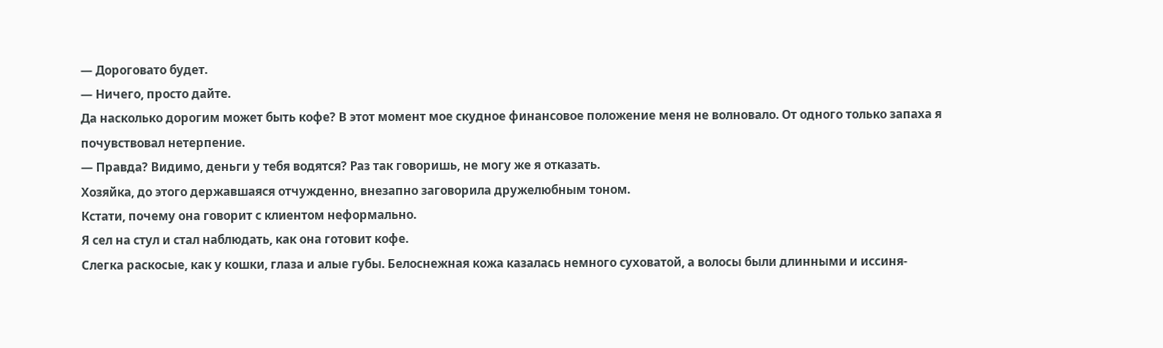— Дороговато будет.
— Ничего, просто дайте.
Да насколько дорогим может быть кофе? В этот момент мое скудное финансовое положение меня не волновало. От одного только запаха я почувствовал нетерпение.
— Правда? Видимо, деньги у тебя водятся? Раз так говоришь, не могу же я отказать.
Хозяйка, до этого державшаяся отчужденно, внезапно заговорила дружелюбным тоном.
Кстати, почему она говорит с клиентом неформально.
Я сел на стул и стал наблюдать, как она готовит кофе.
Слегка раскосые, как у кошки, глаза и алые губы. Белоснежная кожа казалась немного суховатой, а волосы были длинными и иссиня-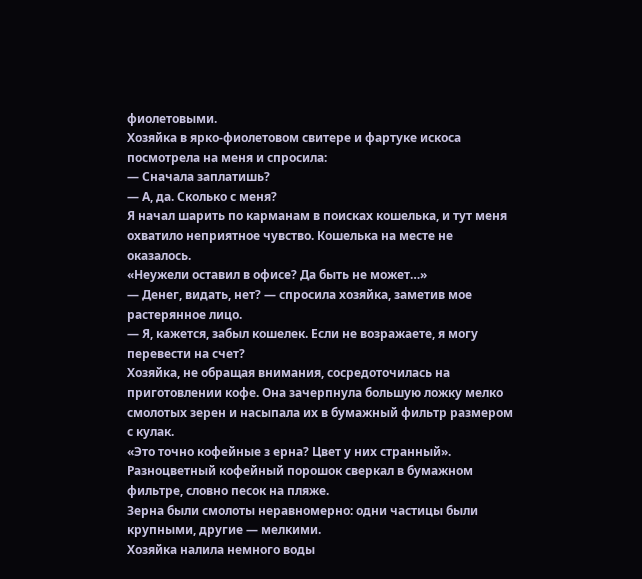фиолетовыми.
Хозяйка в ярко-фиолетовом свитере и фартуке искоса посмотрела на меня и спросила:
— Сначала заплатишь?
— А, да. Сколько с меня?
Я начал шарить по карманам в поисках кошелька, и тут меня охватило неприятное чувство. Кошелька на месте не оказалось.
«Неужели оставил в офисе? Да быть не может…»
— Денег, видать, нет? — спросила хозяйка, заметив мое растерянное лицо.
— Я, кажется, забыл кошелек. Если не возражаете, я могу перевести на счет?
Хозяйка, не обращая внимания, сосредоточилась на приготовлении кофе. Она зачерпнула большую ложку мелко смолотых зерен и насыпала их в бумажный фильтр размером с кулак.
«Это точно кофейные з ерна? Цвет у них странный».
Разноцветный кофейный порошок сверкал в бумажном фильтре, словно песок на пляже.
Зерна были смолоты неравномерно: одни частицы были крупными, другие — мелкими.
Хозяйка налила немного воды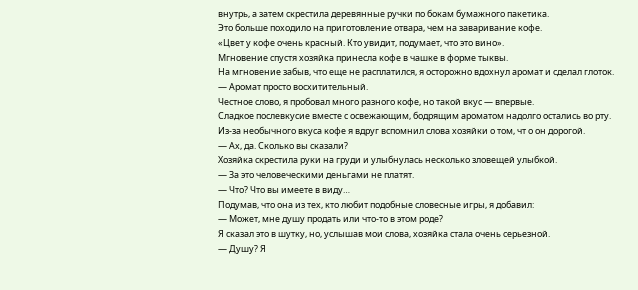внутрь, а затем скрестила деревянные ручки по бокам бумажного пакетика.
Это больше походило на приготовление отвара, чем на заваривание кофе.
«Цвет у кофе очень красный. Кто увидит, подумает, что это вино».
Мгновение спустя хозяйка принесла кофе в чашке в форме тыквы.
На мгновение забыв, что еще не расплатился, я осторожно вдохнул аромат и сделал глоток.
— Аромат просто восхитительный.
Честное слово, я пробовал много разного кофе, но такой вкус — впервые.
Сладкое послевкусие вместе с освежающим, бодрящим ароматом надолго остались во рту.
Из-за необычного вкуса кофе я вдруг вспомнил слова хозяйки о том, чт о он дорогой.
— Ах, да. Сколько вы сказали?
Хозяйка скрестила руки на груди и улыбнулась несколько зловещей улыбкой.
— За это человеческими деньгами не платят.
— Что? Что вы имеете в виду…
Подумав, что она из тех, кто любит подобные словесные игры, я добавил:
— Может, мне душу продать или что-то в этом роде?
Я сказал это в шутку, но, услышав мои слова, хозяйка стала очень серьезной.
— Душу? Я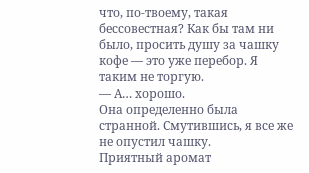что, по-твоему, такая бессовестная? Как бы там ни было, просить душу за чашку кофе — это уже перебор. Я таким не торгую.
— А… хорошо.
Она определенно была странной. Смутившись, я все же не опустил чашку.
Приятный аромат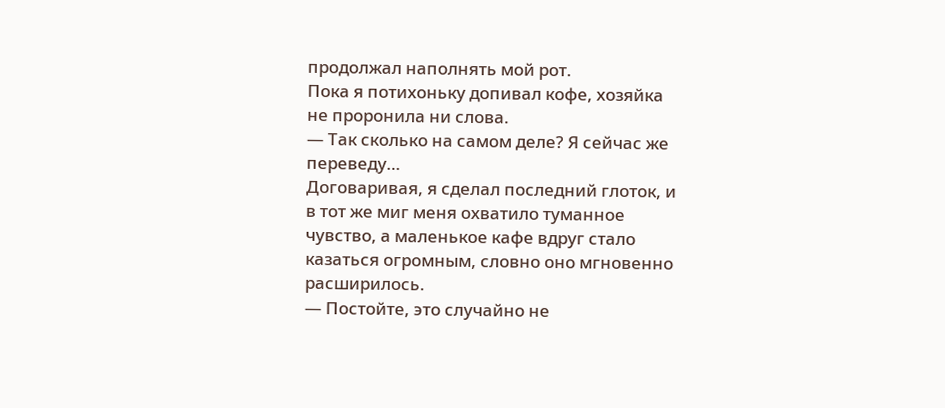продолжал наполнять мой рот.
Пока я потихоньку допивал кофе, хозяйка не проронила ни слова.
— Так сколько на самом деле? Я сейчас же переведу…
Договаривая, я сделал последний глоток, и в тот же миг меня охватило туманное чувство, а маленькое кафе вдруг стало казаться огромным, словно оно мгновенно расширилось.
— Постойте, это случайно не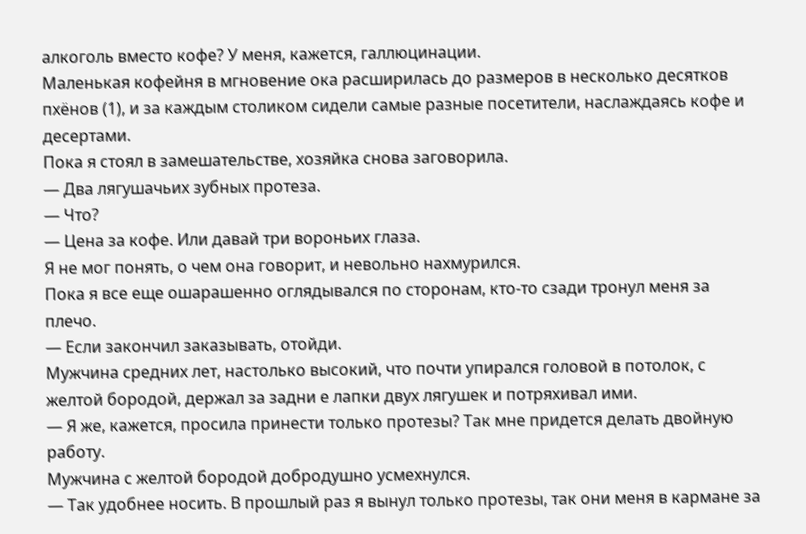алкоголь вместо кофе? У меня, кажется, галлюцинации.
Маленькая кофейня в мгновение ока расширилась до размеров в несколько десятков пхёнов (1), и за каждым столиком сидели самые разные посетители, наслаждаясь кофе и десертами.
Пока я стоял в замешательстве, хозяйка снова заговорила.
— Два лягушачьих зубных протеза.
— Что?
— Цена за кофе. Или давай три вороньих глаза.
Я не мог понять, о чем она говорит, и невольно нахмурился.
Пока я все еще ошарашенно оглядывался по сторонам, кто-то сзади тронул меня за плечо.
— Если закончил заказывать, отойди.
Мужчина средних лет, настолько высокий, что почти упирался головой в потолок, с желтой бородой, держал за задни е лапки двух лягушек и потряхивал ими.
— Я же, кажется, просила принести только протезы? Так мне придется делать двойную работу.
Мужчина с желтой бородой добродушно усмехнулся.
— Так удобнее носить. В прошлый раз я вынул только протезы, так они меня в кармане за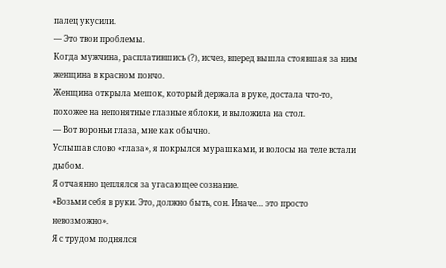палец укусили.
— Это твои проблемы.
Когда мужчина, расплатившись (?), исчез, вперед вышла стоявшая за ним женщина в красном пончо.
Женщина открыла мешок, который держала в руке, достала что-то, похожее на непонятные глазные яблоки, и выложила на стол.
— Вот вороньи глаза, мне как обычно.
Услышав слово «глаза», я покрылся мурашками, и волосы на теле встали дыбом.
Я отчаянно цеплялся за угасающее сознание.
«Возьми себя в руки. Это, должно быть, сон. Иначе… это просто невозможно».
Я с трудом поднялся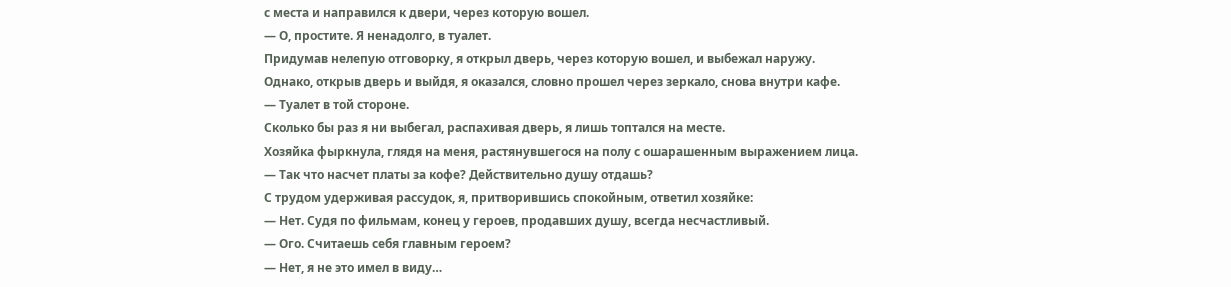с места и направился к двери, через которую вошел.
— О, простите. Я ненадолго, в туалет.
Придумав нелепую отговорку, я открыл дверь, через которую вошел, и выбежал наружу.
Однако, открыв дверь и выйдя, я оказался, словно прошел через зеркало, снова внутри кафе.
— Туалет в той стороне.
Сколько бы раз я ни выбегал, распахивая дверь, я лишь топтался на месте.
Хозяйка фыркнула, глядя на меня, растянувшегося на полу с ошарашенным выражением лица.
— Так что насчет платы за кофе? Действительно душу отдашь?
С трудом удерживая рассудок, я, притворившись спокойным, ответил хозяйке:
— Нет. Судя по фильмам, конец у героев, продавших душу, всегда несчастливый.
— Ого. Считаешь себя главным героем?
— Нет, я не это имел в виду…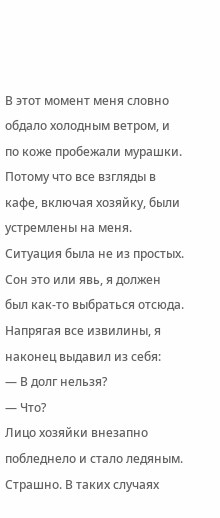В этот момент меня словно обдало холодным ветром, и по коже пробежали мурашки.
Потому что все взгляды в кафе, включая хозяйку, были устремлены на меня.
Ситуация была не из простых. Сон это или явь, я должен был как-то выбраться отсюда.
Напрягая все извилины, я наконец выдавил из себя:
— В долг нельзя?
— Что?
Лицо хозяйки внезапно побледнело и стало ледяным.
Страшно. В таких случаях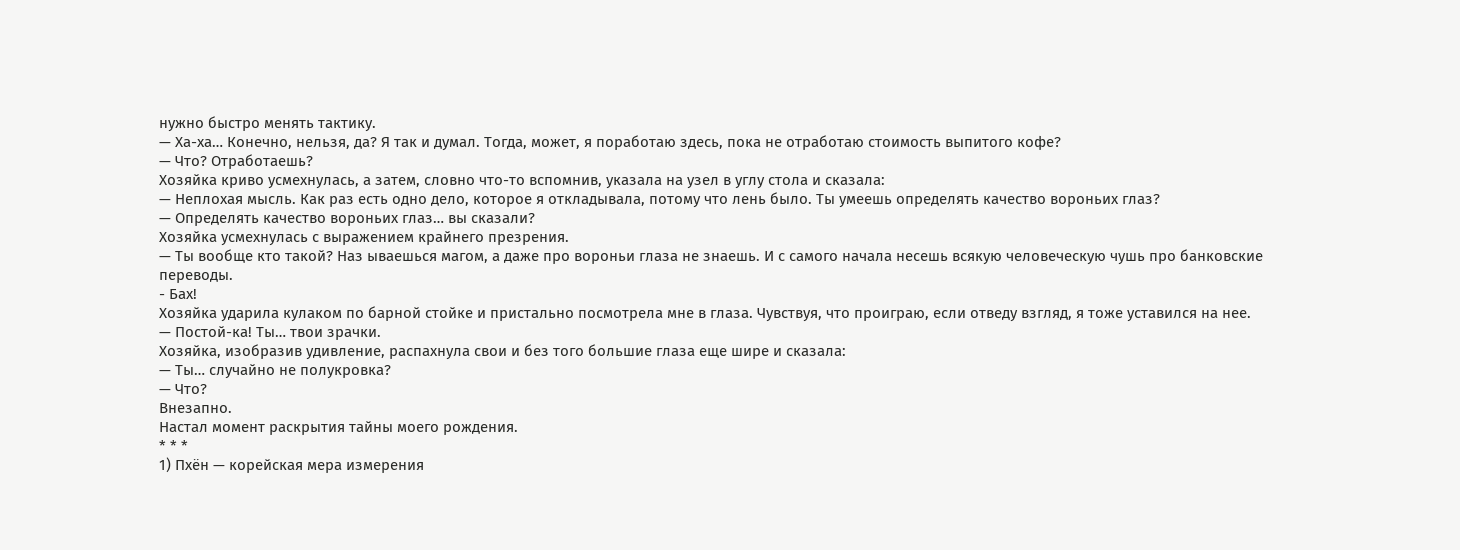нужно быстро менять тактику.
— Ха-ха… Конечно, нельзя, да? Я так и думал. Тогда, может, я поработаю здесь, пока не отработаю стоимость выпитого кофе?
— Что? Отработаешь?
Хозяйка криво усмехнулась, а затем, словно что-то вспомнив, указала на узел в углу стола и сказала:
— Неплохая мысль. Как раз есть одно дело, которое я откладывала, потому что лень было. Ты умеешь определять качество вороньих глаз?
— Определять качество вороньих глаз… вы сказали?
Хозяйка усмехнулась с выражением крайнего презрения.
— Ты вообще кто такой? Наз ываешься магом, а даже про вороньи глаза не знаешь. И с самого начала несешь всякую человеческую чушь про банковские переводы.
- Бах!
Хозяйка ударила кулаком по барной стойке и пристально посмотрела мне в глаза. Чувствуя, что проиграю, если отведу взгляд, я тоже уставился на нее.
— Постой-ка! Ты… твои зрачки.
Хозяйка, изобразив удивление, распахнула свои и без того большие глаза еще шире и сказала:
— Ты… случайно не полукровка?
— Что?
Внезапно.
Настал момент раскрытия тайны моего рождения.
* * *
1) Пхён — корейская мера измерения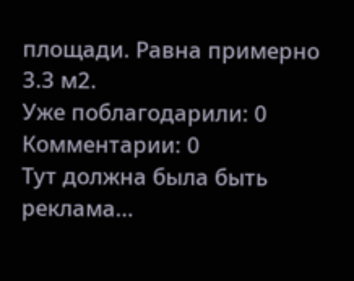площади. Равна примерно 3.3 м2.
Уже поблагодарили: 0
Комментарии: 0
Тут должна была быть реклама...